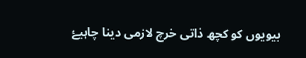بیویوں کو کچھ ذاتی خرچ لازمی دینا چاہیۓ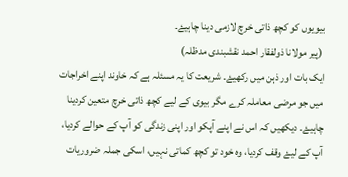بیویوں کو کچھ ذاتی خرچ لازمی دینا چاہیۓ۔
 (پیر مولانا ذولفقار احمد نقشبندی مدظلہ)
ایک بات اور ذہن میں رکھیۓ۔ شریعت کا یہ مسئلہ ہے کہ خاوند اپنے اخراجات میں جو مرضی معاملہ کرے مگر بیوی کے لیے کچھ ذاتی خرچ متعین کردینا چاہیۓ۔ دیکھیں کہ اس نے اپنے آپکو اور اپنی زندگی کو آپ کے حوالے کردیا، آپ کے لیۓ وقف کردیا، وہ خود تو کچھ کماتی نہیں، اسکی جملہ ضروریات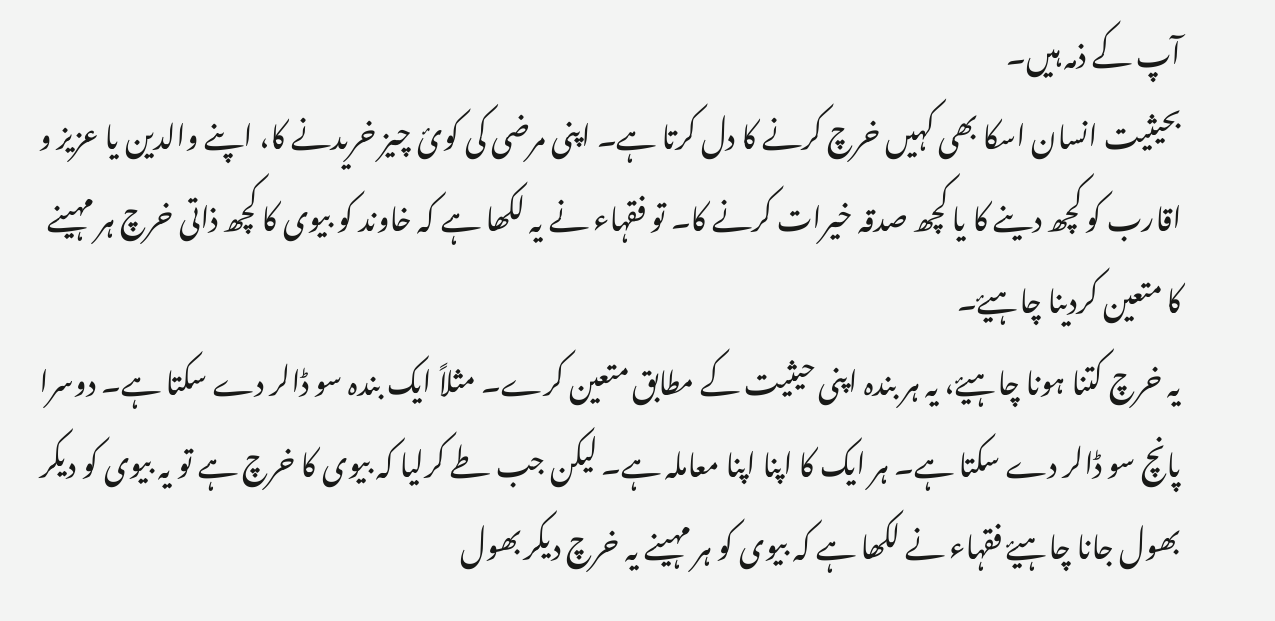آپ کے ذمہ ہیں۔
بحیثیت انسان اسکا بھی کہیں خرچ کرنے کا دل کرتا ہے۔ اپنی مرضی کی کوئ چیز خریدنے کا، اپنے والدین یا عزیز و اقارب کو کچھ دینے کا یا کچھ صدقہ خیرات کرنے کا۔ تو فقہاء نے یہ لکھا ہے کہ خاوند کو بیوی کا کچھ ذاتی خرچ ہر مہینے کا متعین کردینا چاہیۓ۔
یہ خرچ کتنا ہونا چاہیۓ، یہ ہر بندہ اپنی حیثیت کے مطابق متعین کرے۔ مثلاً ایک بندہ سو ڈالر دے سکتا ہے۔ دوسرا پانچ سو ڈالر دے سکتا ہے۔ ہر ایک کا اپنا اپنا معاملہ ہے۔ لیکن جب طے کرلیا کہ بیوی کا خرچ ہے تو یہ بیوی کو دیکر بھول جانا چاہیۓ فقہاء نے لکھا ہے کہ بیوی کو ہر مہینے یہ خرچ دیکر بھول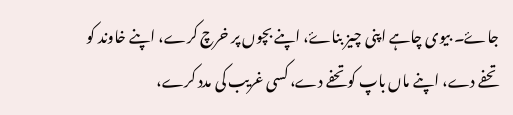جاۓ۔ بیوی چاہے اپنی چیز بناۓ، اپنے بچوں پر خرچ کرے، اپنے خاوند کو تحفے دے، اپنے ماں باپ کو تحفے دے، کسی غریب کی مدد کرے،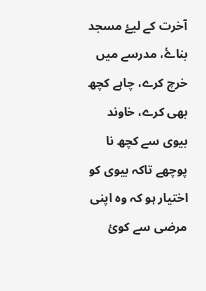آخرت کے لیۓ مسجد بناۓ، مدرسے میں خرچ کرے، چاہے کچھ بھی کرے، خاوند بیوی سے کچھ نا پوچھے تاکہ بیوی کو اختیار ہو کہ وہ اپنی مرضی سے کوئ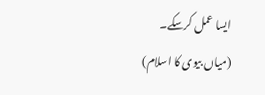ایسا عمل کرسکے۔
(میاں بیوی کا اسلام)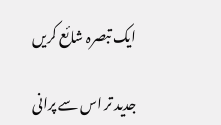ایک تبصرہ شائع کریں

جدید تر اس سے پرانی